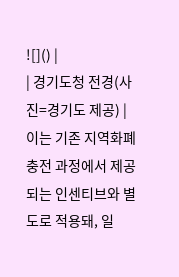![]() |
| 경기도청 전경(사진=경기도 제공) |
이는 기존 지역화폐 충전 과정에서 제공되는 인센티브와 별도로 적용돼, 일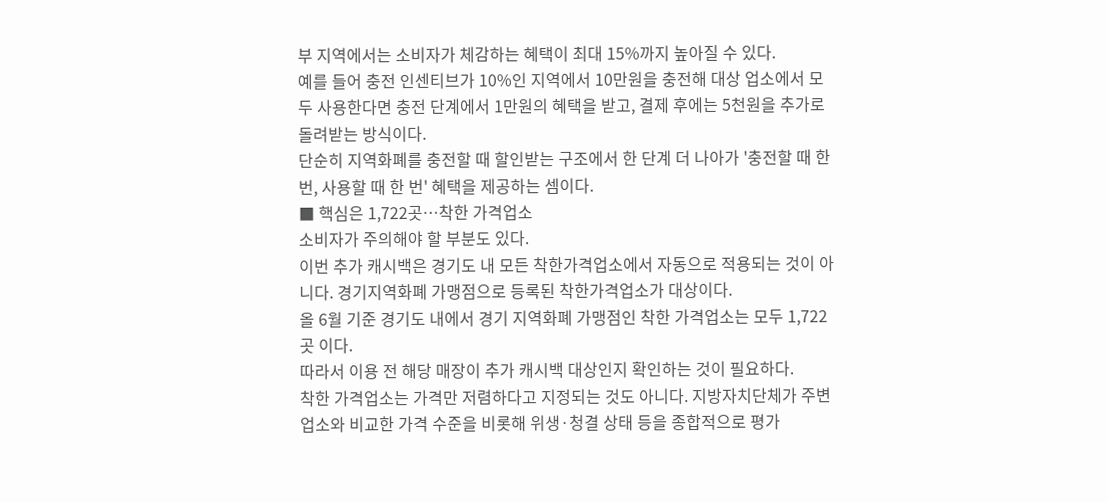부 지역에서는 소비자가 체감하는 혜택이 최대 15%까지 높아질 수 있다.
예를 들어 충전 인센티브가 10%인 지역에서 10만원을 충전해 대상 업소에서 모두 사용한다면 충전 단계에서 1만원의 혜택을 받고, 결제 후에는 5천원을 추가로 돌려받는 방식이다.
단순히 지역화폐를 충전할 때 할인받는 구조에서 한 단계 더 나아가 '충전할 때 한 번, 사용할 때 한 번' 혜택을 제공하는 셈이다.
■ 핵심은 1,722곳…착한 가격업소
소비자가 주의해야 할 부분도 있다.
이번 추가 캐시백은 경기도 내 모든 착한가격업소에서 자동으로 적용되는 것이 아니다. 경기지역화폐 가맹점으로 등록된 착한가격업소가 대상이다.
올 6월 기준 경기도 내에서 경기 지역화폐 가맹점인 착한 가격업소는 모두 1,722곳 이다.
따라서 이용 전 해당 매장이 추가 캐시백 대상인지 확인하는 것이 필요하다.
착한 가격업소는 가격만 저렴하다고 지정되는 것도 아니다. 지방자치단체가 주변 업소와 비교한 가격 수준을 비롯해 위생·청결 상태 등을 종합적으로 평가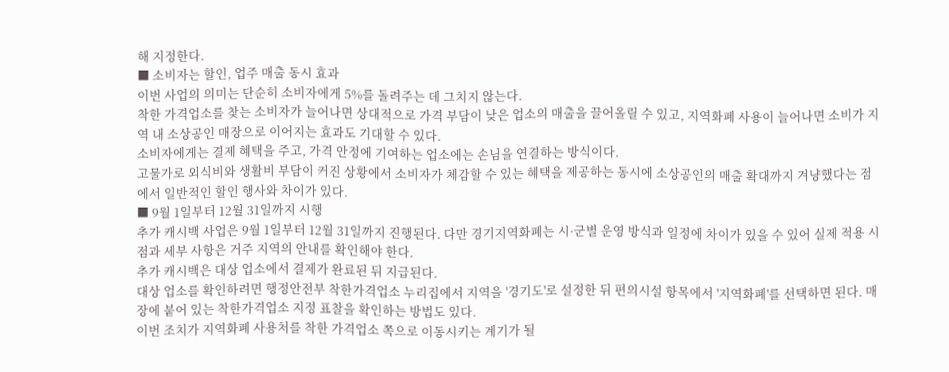해 지정한다.
■ 소비자는 할인, 업주 매출 동시 효과
이번 사업의 의미는 단순히 소비자에게 5%를 돌려주는 데 그치지 않는다.
착한 가격업소를 찾는 소비자가 늘어나면 상대적으로 가격 부담이 낮은 업소의 매출을 끌어올릴 수 있고, 지역화폐 사용이 늘어나면 소비가 지역 내 소상공인 매장으로 이어지는 효과도 기대할 수 있다.
소비자에게는 결제 혜택을 주고, 가격 안정에 기여하는 업소에는 손님을 연결하는 방식이다.
고물가로 외식비와 생활비 부담이 커진 상황에서 소비자가 체감할 수 있는 혜택을 제공하는 동시에 소상공인의 매출 확대까지 겨냥했다는 점에서 일반적인 할인 행사와 차이가 있다.
■ 9월 1일부터 12월 31일까지 시행
추가 캐시백 사업은 9월 1일부터 12월 31일까지 진행된다. 다만 경기지역화폐는 시·군별 운영 방식과 일정에 차이가 있을 수 있어 실제 적용 시점과 세부 사항은 거주 지역의 안내를 확인해야 한다.
추가 캐시백은 대상 업소에서 결제가 완료된 뒤 지급된다.
대상 업소를 확인하려면 행정안전부 착한가격업소 누리집에서 지역을 '경기도'로 설정한 뒤 편의시설 항목에서 '지역화폐'를 선택하면 된다. 매장에 붙어 있는 착한가격업소 지정 표찰을 확인하는 방법도 있다.
이번 조치가 지역화폐 사용처를 착한 가격업소 쪽으로 이동시키는 계기가 될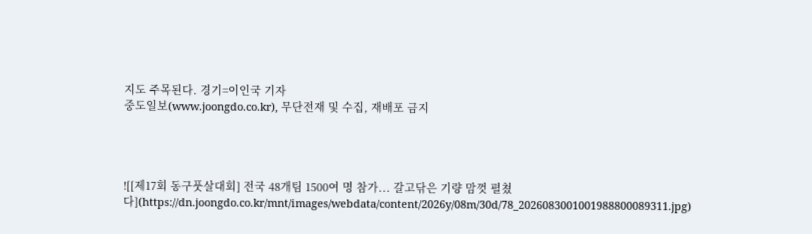지도 주목된다. 경기=이인국 기자
중도일보(www.joongdo.co.kr), 무단전재 및 수집, 재배포 금지




![[제17회 동구풋살대회] 전국 48개팀 1500여 명 참가... 갈고닦은 기량 맘껏 펼쳤다](https://dn.joongdo.co.kr/mnt/images/webdata/content/2026y/08m/30d/78_2026083001001988800089311.jpg)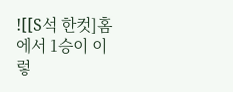![[S석 한컷]홈에서 1승이 이렇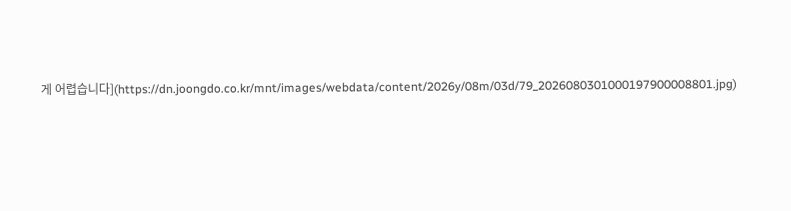게 어렵습니다](https://dn.joongdo.co.kr/mnt/images/webdata/content/2026y/08m/03d/79_2026080301000197900008801.jpg)